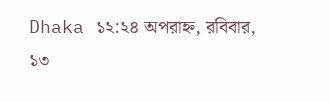Dhaka ১২:২৪ অপরাহ্ন, রবিবার, ১৩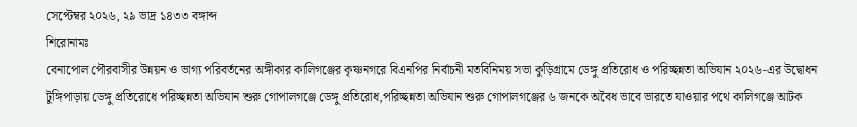সেপ্টেম্বর ২০২৬, ২৯ ভাদ্র ১৪৩৩ বঙ্গাব্দ
শিরোনামঃ
বেনাপোল পৌরবাসীর উন্নয়ন ও ভাগ্য পরিবর্তনের অঙ্গীকার কালিগঞ্জের কৃষ্ণনগরে বিএনপির নির্বাচনী মতবিনিময় সভা কুড়িগ্রামে ডেঙ্গু প্রতিরোধ ও পরিচ্ছন্নতা অভিযান ২০২৬-এর উদ্বোধন টুঙ্গিপাড়ায় ডেঙ্গু প্রতিরোধে পরিচ্ছন্নতা অভিযান শুরু গোপালগঞ্জে ডেঙ্গু প্রতিরোধ,পরিচ্ছন্নতা অভিযান শুরু গোপালগঞ্জের ৬ জনকে অবৈধ ভাবে ভারতে যাওয়ার পথে কালিগঞ্জে আটক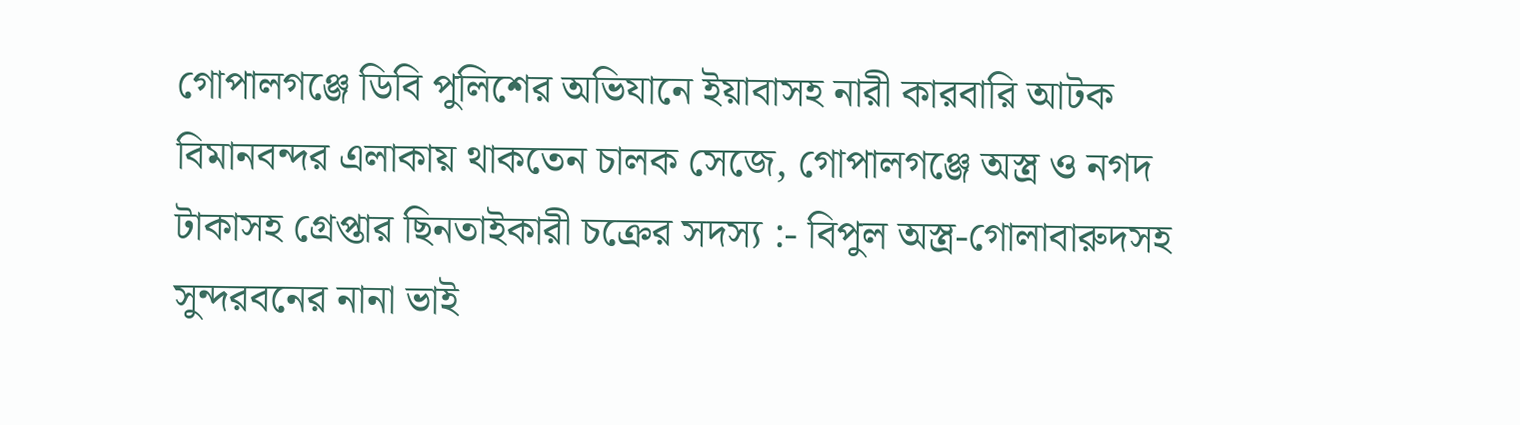গোপালগঞ্জে ডিবি পুলিশের অভিযানে ইয়াবাসহ নারী কারবারি আটক বিমানবন্দর এলাকায় থাকতেন চালক সেজে, গোপালগঞ্জে অস্ত্র ও নগদ টাকাসহ গ্রেপ্তার ছিনতাইকারী চক্রের সদস্য :- বিপুল অস্ত্র-গোলাবারুদসহ সুন্দরবনের নানা ভাই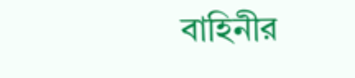বাহিনীর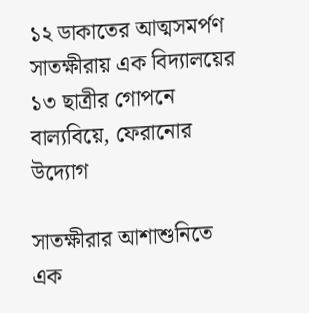১২ ডাকাতের আত্মসমর্পণ সাতক্ষীরায় এক বিদ্যালয়ের ১৩ ছাত্রীর গোপনে বাল্যবিয়ে, ফেরানোর উদ্যোগ

সাতক্ষীরার আশাশুনিতে এক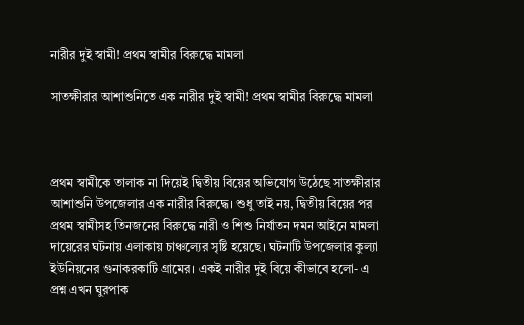নারীর দুই স্বামী! প্রথম স্বামীর বিরুদ্ধে মামলা

সাতক্ষীরার আশাশুনিতে এক নারীর দুই স্বামী! প্রথম স্বামীর বিরুদ্ধে মামলা



প্রথম স্বামীকে তালাক না দিয়েই দ্বিতীয় বিয়ের অভিযোগ উঠেছে সাতক্ষীরার আশাশুনি উপজেলার এক নারীর বিরুদ্ধে। শুধু তাই নয়, দ্বিতীয় বিয়ের পর প্রথম স্বামীসহ তিনজনের বিরুদ্ধে নারী ও শিশু নির্যাতন দমন আইনে মামলা দায়েরের ঘটনায় এলাকায় চাঞ্চল্যের সৃষ্টি হয়েছে। ঘটনাটি উপজেলার কুল্যা ইউনিয়নের গুনাকরকাটি গ্রামের। একই নারীর দুই বিয়ে কীভাবে হলো- এ প্রশ্ন এখন ঘুরপাক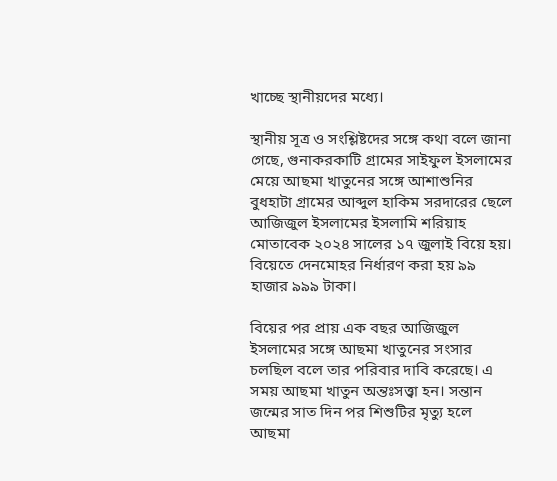খাচ্ছে স্থানীয়দের মধ্যে।

স্থানীয় সূত্র ও সংশ্লিষ্টদের সঙ্গে কথা বলে জানা গেছে, গুনাকরকাটি গ্রামের সাইফুল ইসলামের মেয়ে আছমা খাতুনের সঙ্গে আশাশুনির বুধহাটা গ্রামের আব্দুল হাকিম সরদারের ছেলে আজিজুল ইসলামের ইসলামি শরিয়াহ মোতাবেক ২০২৪ সালের ১৭ জুলাই বিয়ে হয়। বিয়েতে দেনমোহর নির্ধারণ করা হয় ৯৯ হাজার ৯৯৯ টাকা।

বিয়ের পর প্রায় এক বছর আজিজুল ইসলামের সঙ্গে আছমা খাতুনের সংসার চলছিল বলে তার পরিবার দাবি করেছে। এ সময় আছমা খাতুন অন্তঃসত্ত্বা হন। সন্তান জন্মের সাত দিন পর শিশুটির মৃত্যু হলে আছমা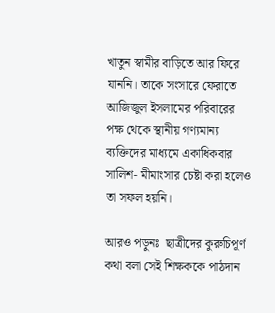খাতুন স্বামীর বাড়িতে আর ফিরে যাননি। তাকে সংসারে ফেরাতে আজিজুল ইসলামের পরিবারের পক্ষ থেকে স্থানীয় গণ্যমান্য ব্যক্তিদের মাধ্যমে একাধিকবার সালিশ- মীমাংসার চেষ্টা করা হলেও তা সফল হয়নি।

আরও পড়ুনঃ  ছাত্রীদের কুরুচিপূর্ণ কথা বলা সেই শিক্ষককে পাঠদান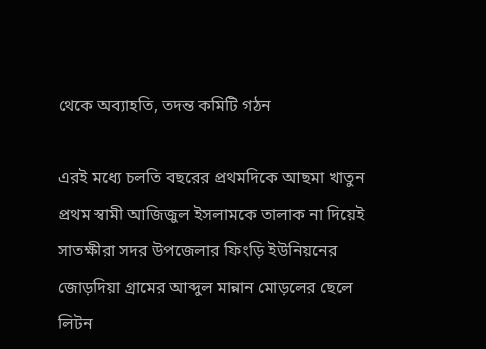থেকে অব্যাহতি, তদন্ত কমিটি গঠন

এরই মধ্যে চলতি বছরের প্রথমদিকে আছমা খাতুন প্রথম স্বামী আজিজুল ইসলামকে তালাক না দিয়েই সাতক্ষীরা সদর উপজেলার ফিংড়ি ইউনিয়নের জোড়দিয়া গ্রামের আব্দুল মান্নান মোড়লের ছেলে লিটন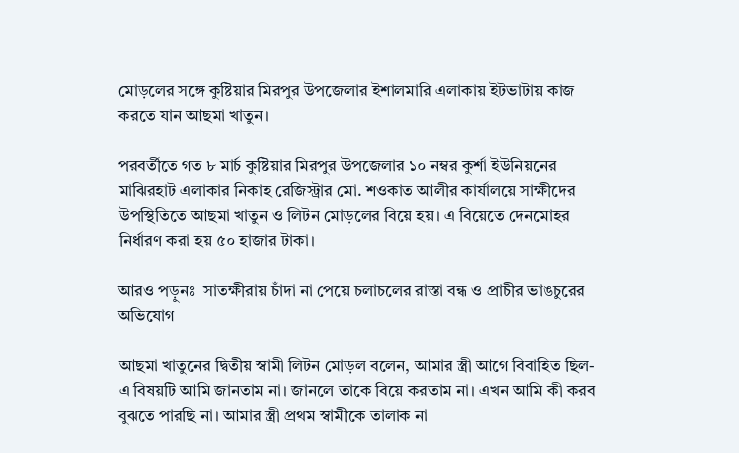মোড়লের সঙ্গে কুষ্টিয়ার মিরপুর উপজেলার ইশালমারি এলাকায় ইটভাটায় কাজ করতে যান আছমা খাতুন।

পরবর্তীতে গত ৮ মার্চ কুষ্টিয়ার মিরপুর উপজেলার ১০ নম্বর কুর্শা ইউনিয়নের মাঝিরহাট এলাকার নিকাহ রেজিস্ট্রার মো. শওকাত আলীর কার্যালয়ে সাক্ষীদের উপস্থিতিতে আছমা খাতুন ও লিটন মোড়লের বিয়ে হয়। এ বিয়েতে দেনমোহর নির্ধারণ করা হয় ৫০ হাজার টাকা।

আরও পড়ুনঃ  সাতক্ষীরায় চাঁদা না পেয়ে চলাচলের রাস্তা বন্ধ ও প্রাচীর ভাঙচুরের অভিযোগ

আছমা খাতুনের দ্বিতীয় স্বামী লিটন মোড়ল বলেন, আমার স্ত্রী আগে বিবাহিত ছিল- এ বিষয়টি আমি জানতাম না। জানলে তাকে বিয়ে করতাম না। এখন আমি কী করব বুঝতে পারছি না। আমার স্ত্রী প্রথম স্বামীকে তালাক না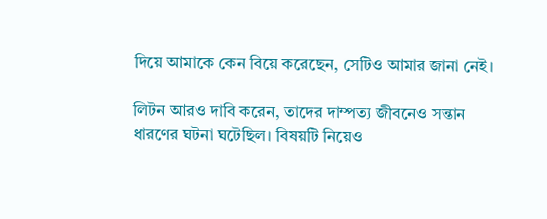দিয়ে আমাকে কেন বিয়ে করেছেন, সেটিও আমার জানা নেই।

লিটন আরও দাবি করেন, তাদের দাম্পত্য জীবনেও সন্তান ধারণের ঘটনা ঘটেছিল। বিষয়টি নিয়েও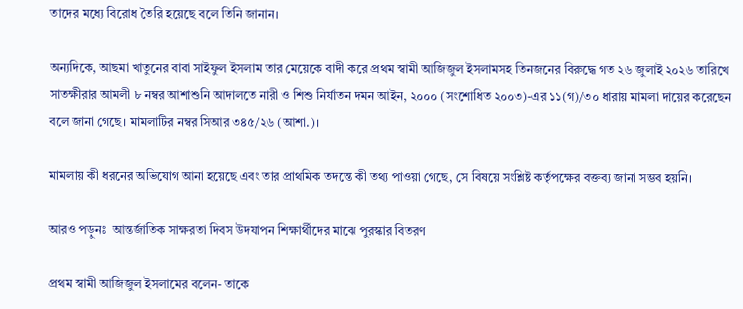তাদের মধ্যে বিরোধ তৈরি হয়েছে বলে তিনি জানান।

অন্যদিকে, আছমা খাতুনের বাবা সাইফুল ইসলাম তার মেয়েকে বাদী করে প্রথম স্বামী আজিজুল ইসলামসহ তিনজনের বিরুদ্ধে গত ২৬ জুলাই ২০২৬ তারিখে সাতক্ষীরার আমলী ৮ নম্বর আশাশুনি আদালতে নারী ও শিশু নির্যাতন দমন আইন, ২০০০ (সংশোধিত ২০০৩)-এর ১১(গ)/৩০ ধারায় মামলা দায়ের করেছেন বলে জানা গেছে। মামলাটির নম্বর সিআর ৩৪৫/২৬ (আশা.)।

মামলায় কী ধরনের অভিযোগ আনা হয়েছে এবং তার প্রাথমিক তদন্তে কী তথ্য পাওয়া গেছে, সে বিষয়ে সংশ্লিষ্ট কর্তৃপক্ষের বক্তব্য জানা সম্ভব হয়নি।

আরও পড়ুনঃ  আন্তর্জাতিক সাক্ষরতা দিবস উদযাপন শিক্ষার্থীদের মাঝে পুরস্কার বিতরণ

প্রথম স্বামী আজিজুল ইসলামের বলেন- তাকে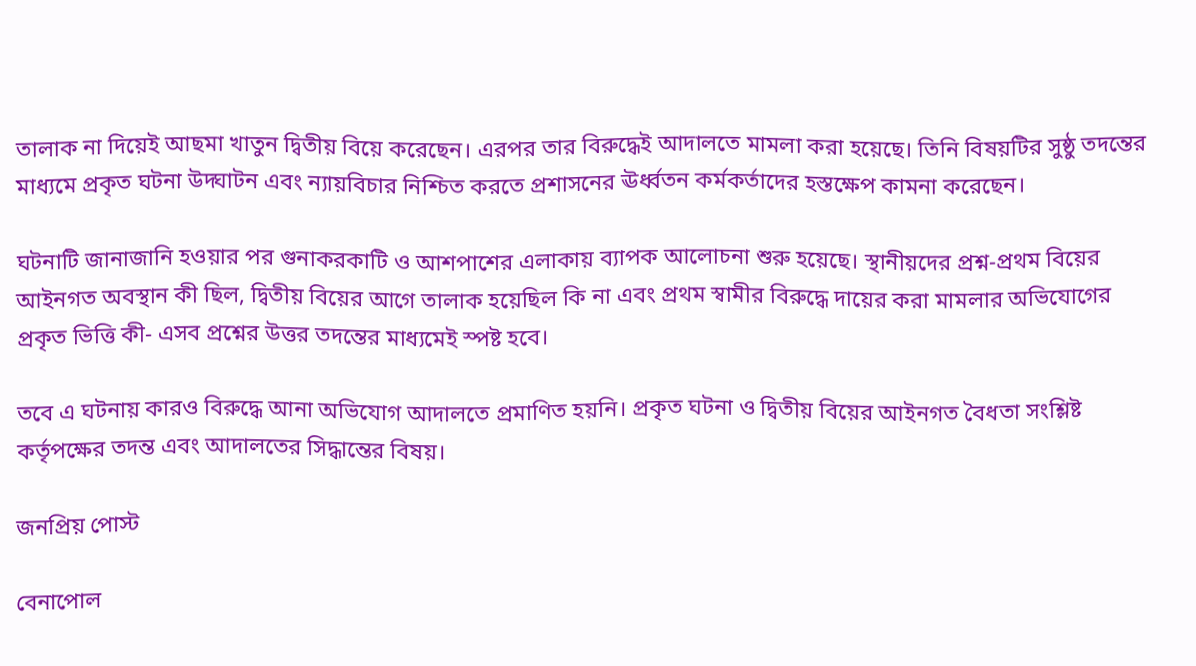তালাক না দিয়েই আছমা খাতুন দ্বিতীয় বিয়ে করেছেন। এরপর তার বিরুদ্ধেই আদালতে মামলা করা হয়েছে। তিনি বিষয়টির সুষ্ঠু তদন্তের মাধ্যমে প্রকৃত ঘটনা উদ্ঘাটন এবং ন্যায়বিচার নিশ্চিত করতে প্রশাসনের ঊর্ধ্বতন কর্মকর্তাদের হস্তক্ষেপ কামনা করেছেন।

ঘটনাটি জানাজানি হওয়ার পর গুনাকরকাটি ও আশপাশের এলাকায় ব্যাপক আলোচনা শুরু হয়েছে। স্থানীয়দের প্রশ্ন-প্রথম বিয়ের আইনগত অবস্থান কী ছিল, দ্বিতীয় বিয়ের আগে তালাক হয়েছিল কি না এবং প্রথম স্বামীর বিরুদ্ধে দায়ের করা মামলার অভিযোগের প্রকৃত ভিত্তি কী- এসব প্রশ্নের উত্তর তদন্তের মাধ্যমেই স্পষ্ট হবে।

তবে এ ঘটনায় কারও বিরুদ্ধে আনা অভিযোগ আদালতে প্রমাণিত হয়নি। প্রকৃত ঘটনা ও দ্বিতীয় বিয়ের আইনগত বৈধতা সংশ্লিষ্ট কর্তৃপক্ষের তদন্ত এবং আদালতের সিদ্ধান্তের বিষয়।

জনপ্রিয় পোস্ট

বেনাপোল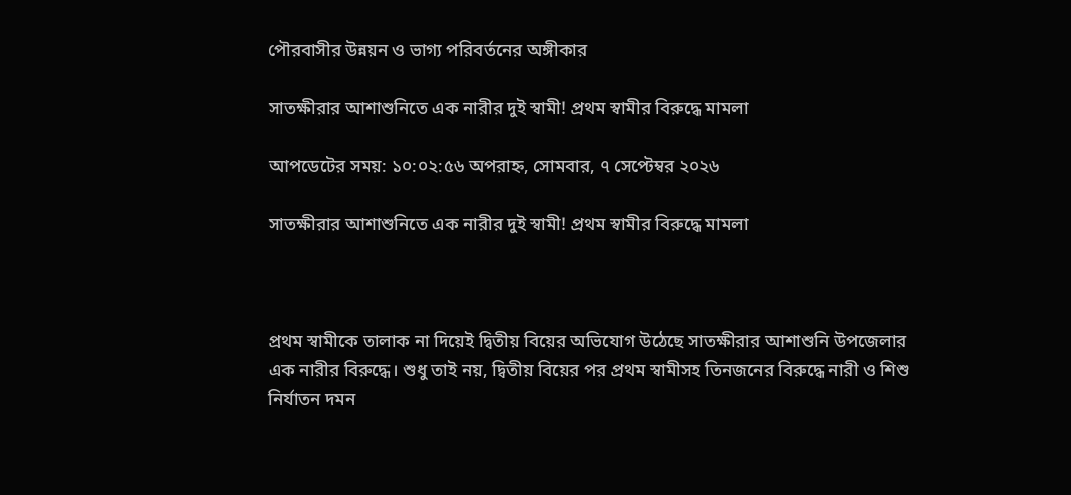পৌরবাসীর উন্নয়ন ও ভাগ্য পরিবর্তনের অঙ্গীকার

সাতক্ষীরার আশাশুনিতে এক নারীর দুই স্বামী! প্রথম স্বামীর বিরুদ্ধে মামলা

আপডেটের সময়: ১০:০২:৫৬ অপরাহ্ন, সোমবার, ৭ সেপ্টেম্বর ২০২৬

সাতক্ষীরার আশাশুনিতে এক নারীর দুই স্বামী! প্রথম স্বামীর বিরুদ্ধে মামলা



প্রথম স্বামীকে তালাক না দিয়েই দ্বিতীয় বিয়ের অভিযোগ উঠেছে সাতক্ষীরার আশাশুনি উপজেলার এক নারীর বিরুদ্ধে। শুধু তাই নয়, দ্বিতীয় বিয়ের পর প্রথম স্বামীসহ তিনজনের বিরুদ্ধে নারী ও শিশু নির্যাতন দমন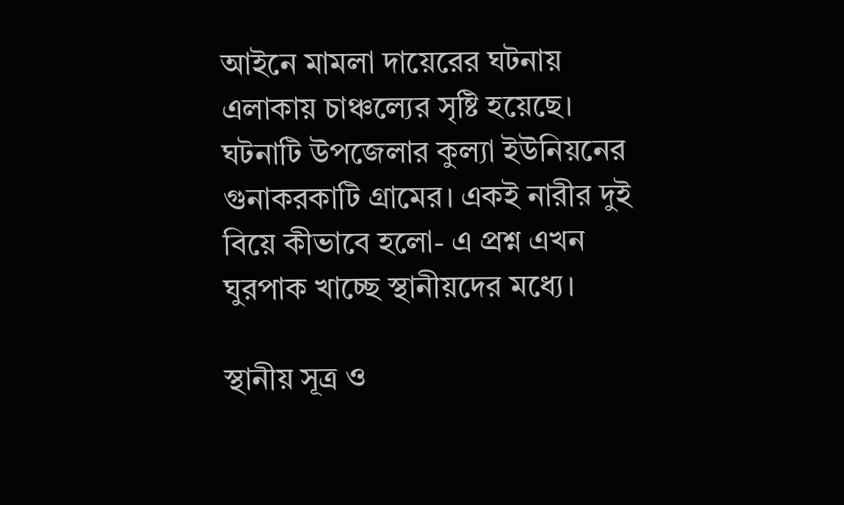আইনে মামলা দায়েরের ঘটনায় এলাকায় চাঞ্চল্যের সৃষ্টি হয়েছে। ঘটনাটি উপজেলার কুল্যা ইউনিয়নের গুনাকরকাটি গ্রামের। একই নারীর দুই বিয়ে কীভাবে হলো- এ প্রশ্ন এখন ঘুরপাক খাচ্ছে স্থানীয়দের মধ্যে।

স্থানীয় সূত্র ও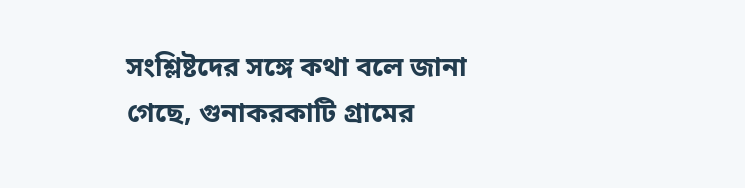সংশ্লিষ্টদের সঙ্গে কথা বলে জানা গেছে, গুনাকরকাটি গ্রামের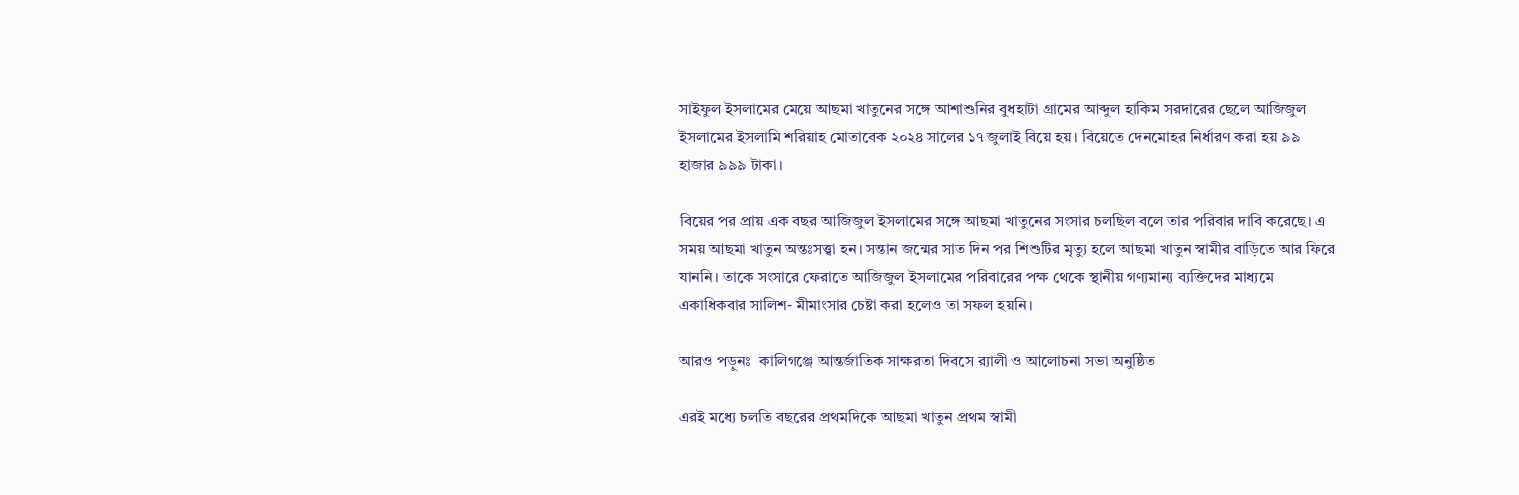সাইফুল ইসলামের মেয়ে আছমা খাতুনের সঙ্গে আশাশুনির বুধহাটা গ্রামের আব্দুল হাকিম সরদারের ছেলে আজিজুল ইসলামের ইসলামি শরিয়াহ মোতাবেক ২০২৪ সালের ১৭ জুলাই বিয়ে হয়। বিয়েতে দেনমোহর নির্ধারণ করা হয় ৯৯ হাজার ৯৯৯ টাকা।

বিয়ের পর প্রায় এক বছর আজিজুল ইসলামের সঙ্গে আছমা খাতুনের সংসার চলছিল বলে তার পরিবার দাবি করেছে। এ সময় আছমা খাতুন অন্তঃসত্ত্বা হন। সন্তান জন্মের সাত দিন পর শিশুটির মৃত্যু হলে আছমা খাতুন স্বামীর বাড়িতে আর ফিরে যাননি। তাকে সংসারে ফেরাতে আজিজুল ইসলামের পরিবারের পক্ষ থেকে স্থানীয় গণ্যমান্য ব্যক্তিদের মাধ্যমে একাধিকবার সালিশ- মীমাংসার চেষ্টা করা হলেও তা সফল হয়নি।

আরও পড়ুনঃ  কালিগঞ্জে আন্তর্জাতিক সাক্ষরতা দিবসে র‍্যালী ও আলোচনা সভা অনুষ্ঠিত

এরই মধ্যে চলতি বছরের প্রথমদিকে আছমা খাতুন প্রথম স্বামী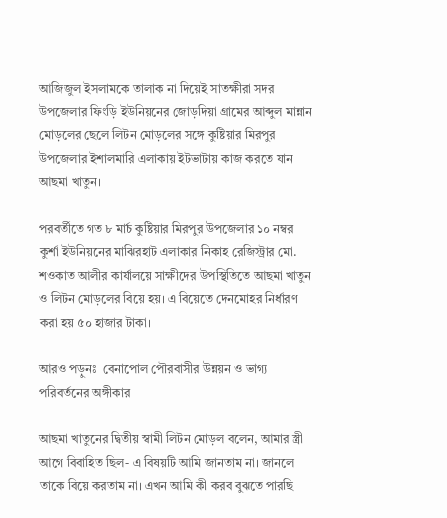আজিজুল ইসলামকে তালাক না দিয়েই সাতক্ষীরা সদর উপজেলার ফিংড়ি ইউনিয়নের জোড়দিয়া গ্রামের আব্দুল মান্নান মোড়লের ছেলে লিটন মোড়লের সঙ্গে কুষ্টিয়ার মিরপুর উপজেলার ইশালমারি এলাকায় ইটভাটায় কাজ করতে যান আছমা খাতুন।

পরবর্তীতে গত ৮ মার্চ কুষ্টিয়ার মিরপুর উপজেলার ১০ নম্বর কুর্শা ইউনিয়নের মাঝিরহাট এলাকার নিকাহ রেজিস্ট্রার মো. শওকাত আলীর কার্যালয়ে সাক্ষীদের উপস্থিতিতে আছমা খাতুন ও লিটন মোড়লের বিয়ে হয়। এ বিয়েতে দেনমোহর নির্ধারণ করা হয় ৫০ হাজার টাকা।

আরও পড়ুনঃ  বেনাপোল পৌরবাসীর উন্নয়ন ও ভাগ্য পরিবর্তনের অঙ্গীকার

আছমা খাতুনের দ্বিতীয় স্বামী লিটন মোড়ল বলেন, আমার স্ত্রী আগে বিবাহিত ছিল- এ বিষয়টি আমি জানতাম না। জানলে তাকে বিয়ে করতাম না। এখন আমি কী করব বুঝতে পারছি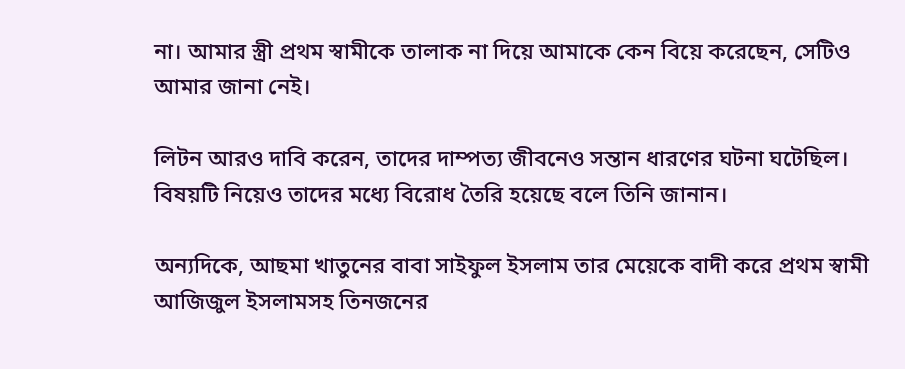না। আমার স্ত্রী প্রথম স্বামীকে তালাক না দিয়ে আমাকে কেন বিয়ে করেছেন, সেটিও আমার জানা নেই।

লিটন আরও দাবি করেন, তাদের দাম্পত্য জীবনেও সন্তান ধারণের ঘটনা ঘটেছিল। বিষয়টি নিয়েও তাদের মধ্যে বিরোধ তৈরি হয়েছে বলে তিনি জানান।

অন্যদিকে, আছমা খাতুনের বাবা সাইফুল ইসলাম তার মেয়েকে বাদী করে প্রথম স্বামী আজিজুল ইসলামসহ তিনজনের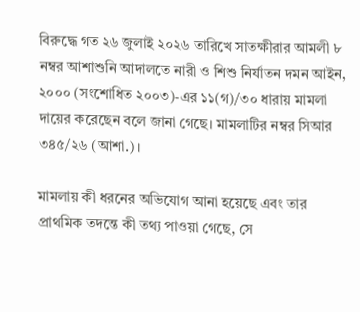বিরুদ্ধে গত ২৬ জুলাই ২০২৬ তারিখে সাতক্ষীরার আমলী ৮ নম্বর আশাশুনি আদালতে নারী ও শিশু নির্যাতন দমন আইন, ২০০০ (সংশোধিত ২০০৩)-এর ১১(গ)/৩০ ধারায় মামলা দায়ের করেছেন বলে জানা গেছে। মামলাটির নম্বর সিআর ৩৪৫/২৬ (আশা.)।

মামলায় কী ধরনের অভিযোগ আনা হয়েছে এবং তার প্রাথমিক তদন্তে কী তথ্য পাওয়া গেছে, সে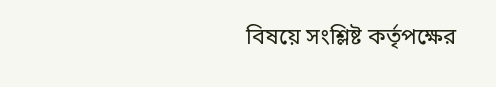বিষয়ে সংশ্লিষ্ট কর্তৃপক্ষের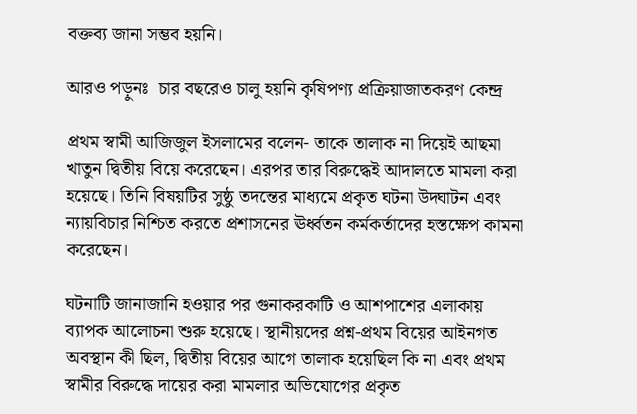বক্তব্য জানা সম্ভব হয়নি।

আরও পড়ুনঃ  চার বছরেও চালু হয়নি কৃষিপণ্য প্রক্রিয়াজাতকরণ কেন্দ্র

প্রথম স্বামী আজিজুল ইসলামের বলেন- তাকে তালাক না দিয়েই আছমা খাতুন দ্বিতীয় বিয়ে করেছেন। এরপর তার বিরুদ্ধেই আদালতে মামলা করা হয়েছে। তিনি বিষয়টির সুষ্ঠু তদন্তের মাধ্যমে প্রকৃত ঘটনা উদ্ঘাটন এবং ন্যায়বিচার নিশ্চিত করতে প্রশাসনের ঊর্ধ্বতন কর্মকর্তাদের হস্তক্ষেপ কামনা করেছেন।

ঘটনাটি জানাজানি হওয়ার পর গুনাকরকাটি ও আশপাশের এলাকায় ব্যাপক আলোচনা শুরু হয়েছে। স্থানীয়দের প্রশ্ন-প্রথম বিয়ের আইনগত অবস্থান কী ছিল, দ্বিতীয় বিয়ের আগে তালাক হয়েছিল কি না এবং প্রথম স্বামীর বিরুদ্ধে দায়ের করা মামলার অভিযোগের প্রকৃত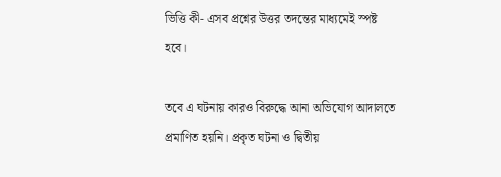ভিত্তি কী- এসব প্রশ্নের উত্তর তদন্তের মাধ্যমেই স্পষ্ট হবে।

তবে এ ঘটনায় কারও বিরুদ্ধে আনা অভিযোগ আদালতে প্রমাণিত হয়নি। প্রকৃত ঘটনা ও দ্বিতীয়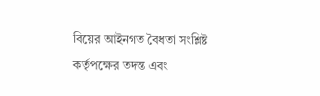বিয়ের আইনগত বৈধতা সংশ্লিষ্ট কর্তৃপক্ষের তদন্ত এবং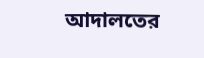আদালতের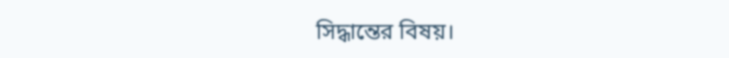সিদ্ধান্তের বিষয়।